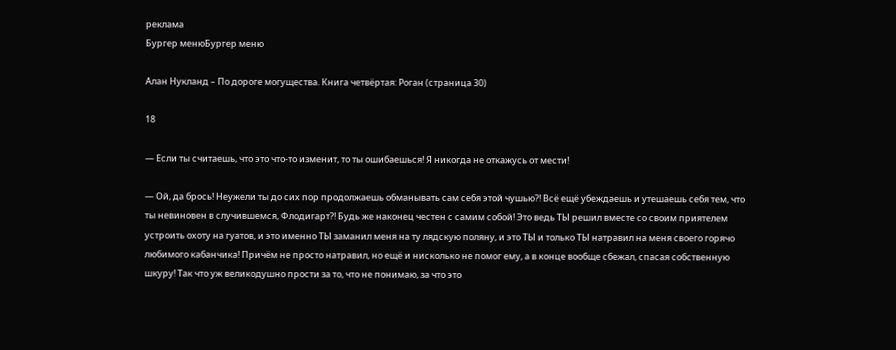реклама
Бургер менюБургер меню

Алан Нукланд – По дороге могущества. Книга четвёртая: Роган (страница 30)

18

— Если ты считаешь, что это что-то изменит, то ты ошибаешься! Я никогда не откажусь от мести!

— Ой, да брось! Неужели ты до сих пор продолжаешь обманывать сам себя этой чушью?! Всё ещё убеждаешь и утешаешь себя тем, что ты невиновен в случившемся, Флодигарт?! Будь же наконец честен с самим собой! Это ведь ТЫ решил вместе со своим приятелем устроить охоту на гуатов, и это именно ТЫ заманил меня на ту лядскую поляну, и это ТЫ и только ТЫ натравил на меня своего горячо любимого кабанчика! Причём не просто натравил, но ещё и нисколько не помог ему, а в конце вообще сбежал, спасая собственную шкуру! Так что уж великодушно прости за то, что не понимаю, за что это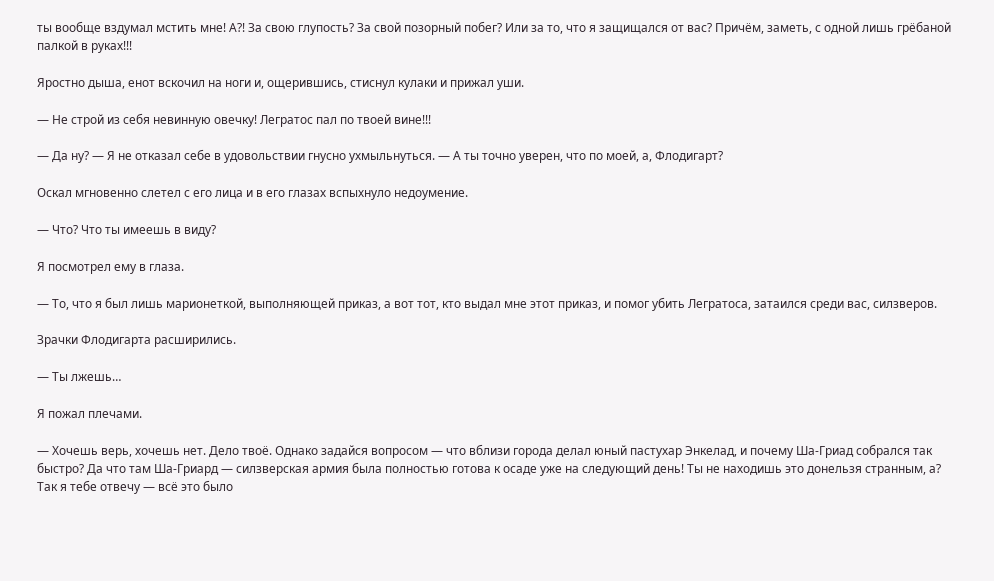ты вообще вздумал мстить мне! А?! За свою глупость? За свой позорный побег? Или за то, что я защищался от вас? Причём, заметь, с одной лишь грёбаной палкой в руках!!!

Яростно дыша, енот вскочил на ноги и, ощерившись, стиснул кулаки и прижал уши.

— Не строй из себя невинную овечку! Легратос пал по твоей вине!!!

— Да ну? — Я не отказал себе в удовольствии гнусно ухмыльнуться. — А ты точно уверен, что по моей, а, Флодигарт?

Оскал мгновенно слетел с его лица и в его глазах вспыхнуло недоумение.

— Что? Что ты имеешь в виду?

Я посмотрел ему в глаза.

— То, что я был лишь марионеткой, выполняющей приказ, а вот тот, кто выдал мне этот приказ, и помог убить Легратоса, затаился среди вас, силзверов.

Зрачки Флодигарта расширились.

— Ты лжешь…

Я пожал плечами.

— Хочешь верь, хочешь нет. Дело твоё. Однако задайся вопросом — что вблизи города делал юный пастухар Энкелад, и почему Ша-Гриад собрался так быстро? Да что там Ша-Гриард — силзверская армия была полностью готова к осаде уже на следующий день! Ты не находишь это донельзя странным, а? Так я тебе отвечу — всё это было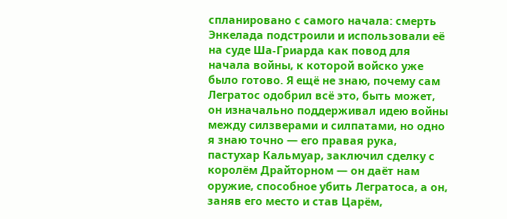спланировано с самого начала: смерть Энкелада подстроили и использовали её на суде Ша-Гриарда как повод для начала войны, к которой войско уже было готово. Я ещё не знаю, почему сам Легратос одобрил всё это, быть может, он изначально поддерживал идею войны между силзверами и силпатами, но одно я знаю точно — его правая рука, пастухар Кальмуар, заключил сделку с королём Драйторном — он даёт нам оружие, способное убить Легратоса, а он, заняв его место и став Царём,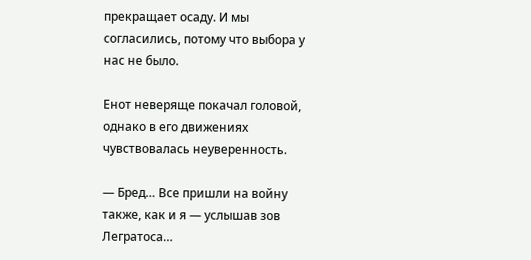прекращает осаду. И мы согласились, потому что выбора у нас не было.

Енот неверяще покачал головой, однако в его движениях чувствовалась неуверенность.

— Бред… Все пришли на войну также, как и я — услышав зов Легратоса…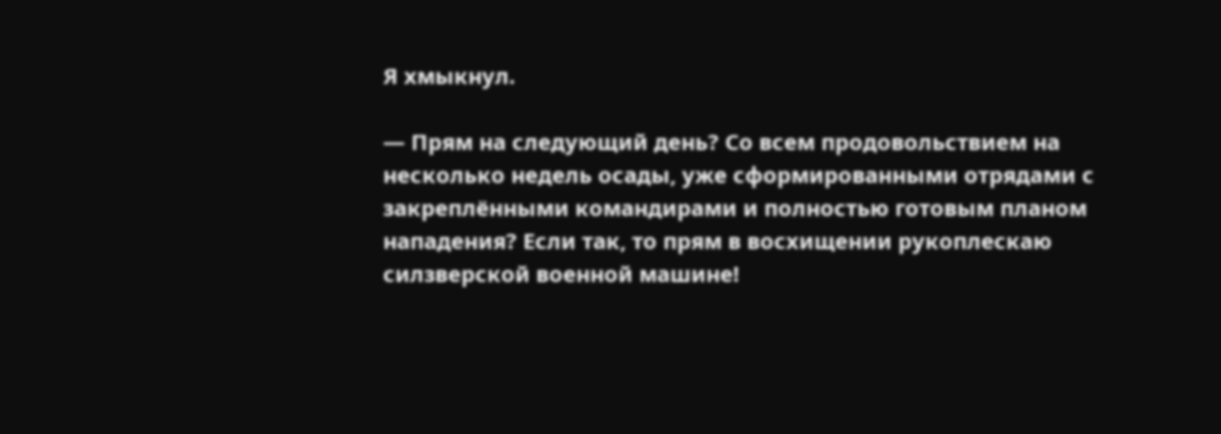Я хмыкнул.

— Прям на следующий день? Со всем продовольствием на несколько недель осады, уже сформированными отрядами с закреплёнными командирами и полностью готовым планом нападения? Если так, то прям в восхищении рукоплескаю силзверской военной машине!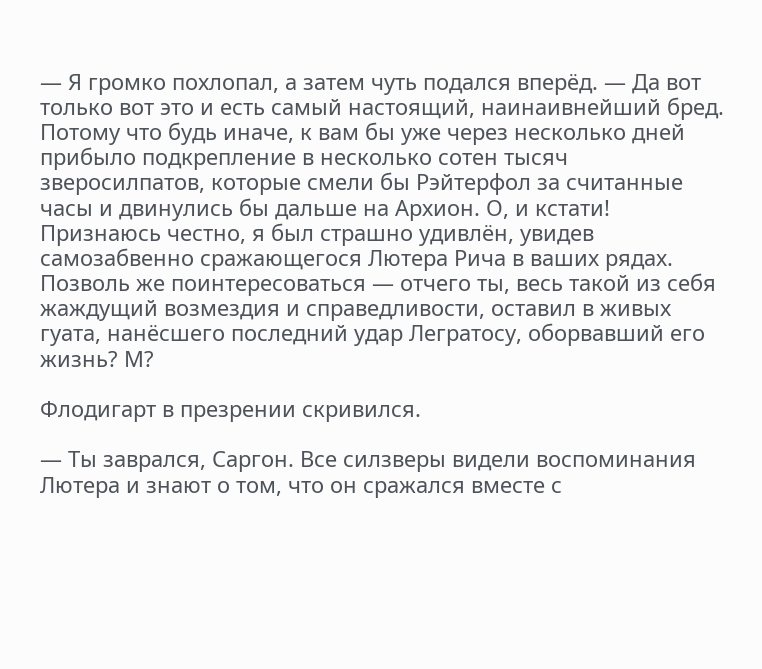— Я громко похлопал, а затем чуть подался вперёд. — Да вот только вот это и есть самый настоящий, наинаивнейший бред. Потому что будь иначе, к вам бы уже через несколько дней прибыло подкрепление в несколько сотен тысяч зверосилпатов, которые смели бы Рэйтерфол за считанные часы и двинулись бы дальше на Архион. О, и кстати! Признаюсь честно, я был страшно удивлён, увидев самозабвенно сражающегося Лютера Рича в ваших рядах. Позволь же поинтересоваться — отчего ты, весь такой из себя жаждущий возмездия и справедливости, оставил в живых гуата, нанёсшего последний удар Легратосу, оборвавший его жизнь? М?

Флодигарт в презрении скривился.

— Ты заврался, Саргон. Все силзверы видели воспоминания Лютера и знают о том, что он сражался вместе с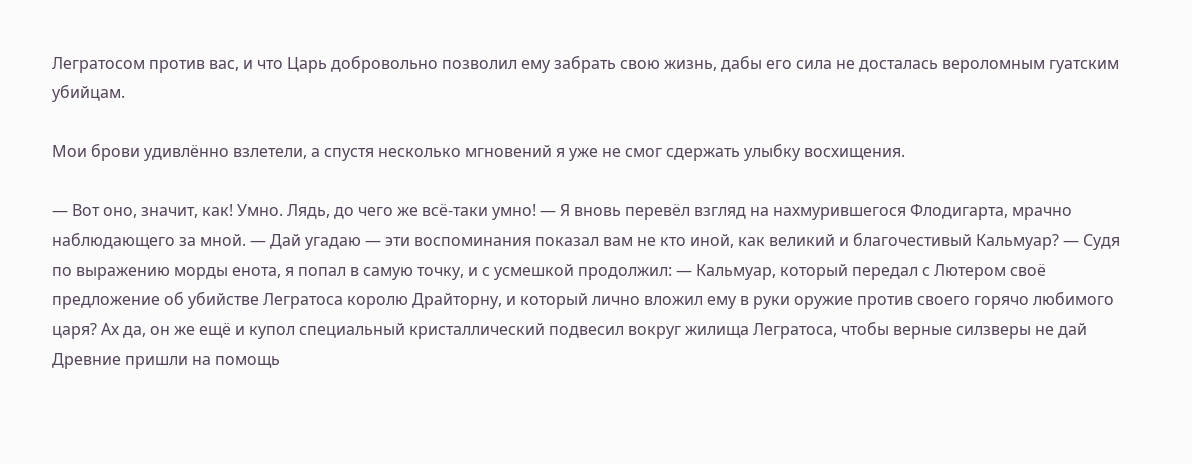Легратосом против вас, и что Царь добровольно позволил ему забрать свою жизнь, дабы его сила не досталась вероломным гуатским убийцам.

Мои брови удивлённо взлетели, а спустя несколько мгновений я уже не смог сдержать улыбку восхищения.

— Вот оно, значит, как! Умно. Лядь, до чего же всё-таки умно! — Я вновь перевёл взгляд на нахмурившегося Флодигарта, мрачно наблюдающего за мной. — Дай угадаю — эти воспоминания показал вам не кто иной, как великий и благочестивый Кальмуар? — Судя по выражению морды енота, я попал в самую точку, и с усмешкой продолжил: — Кальмуар, который передал с Лютером своё предложение об убийстве Легратоса королю Драйторну, и который лично вложил ему в руки оружие против своего горячо любимого царя? Ах да, он же ещё и купол специальный кристаллический подвесил вокруг жилища Легратоса, чтобы верные силзверы не дай Древние пришли на помощь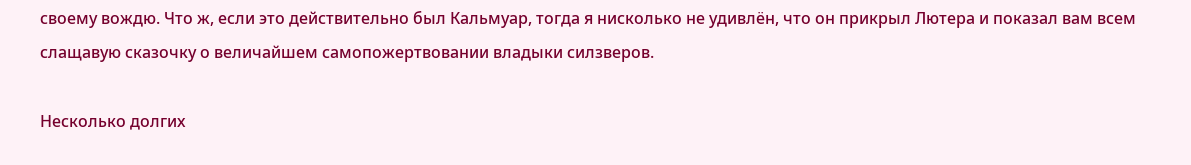своему вождю. Что ж, если это действительно был Кальмуар, тогда я нисколько не удивлён, что он прикрыл Лютера и показал вам всем слащавую сказочку о величайшем самопожертвовании владыки силзверов.

Несколько долгих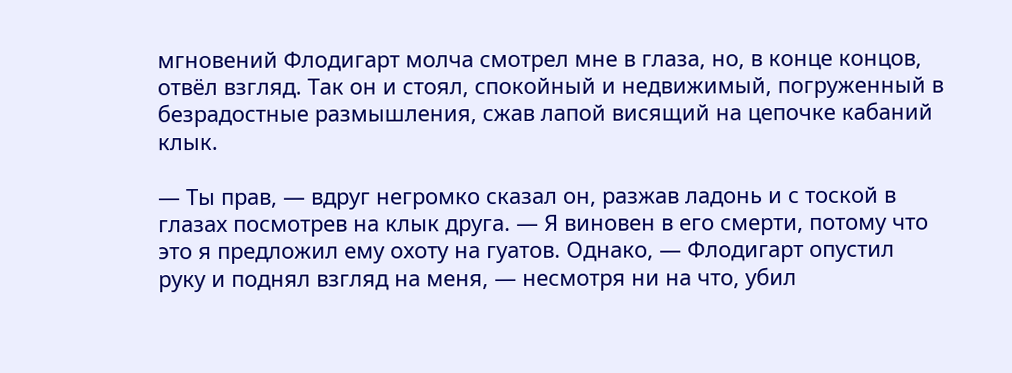мгновений Флодигарт молча смотрел мне в глаза, но, в конце концов, отвёл взгляд. Так он и стоял, спокойный и недвижимый, погруженный в безрадостные размышления, сжав лапой висящий на цепочке кабаний клык.

— Ты прав, — вдруг негромко сказал он, разжав ладонь и с тоской в глазах посмотрев на клык друга. — Я виновен в его смерти, потому что это я предложил ему охоту на гуатов. Однако, — Флодигарт опустил руку и поднял взгляд на меня, — несмотря ни на что, убил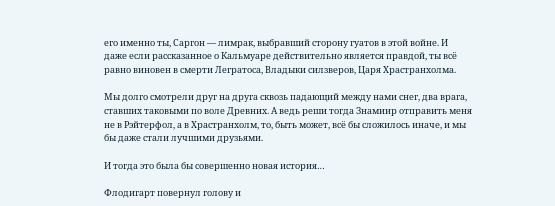его именно ты, Саргон — лимрак, выбравший сторону гуатов в этой войне. И даже если рассказанное о Кальмуаре действительно является правдой, ты всё равно виновен в смерти Легратоса, Владыки силзверов, Царя Храстранхолма.

Мы долго смотрели друг на друга сквозь падающий между нами снег, два врага, ставших таковыми по воле Древних. А ведь реши тогда Знамиир отправить меня не в Рэйтерфол, а в Храстранхолм, то, быть может, всё бы сложилось иначе, и мы бы даже стали лучшими друзьями.

И тогда это была бы совершенно новая история…

Флодигарт повернул голову и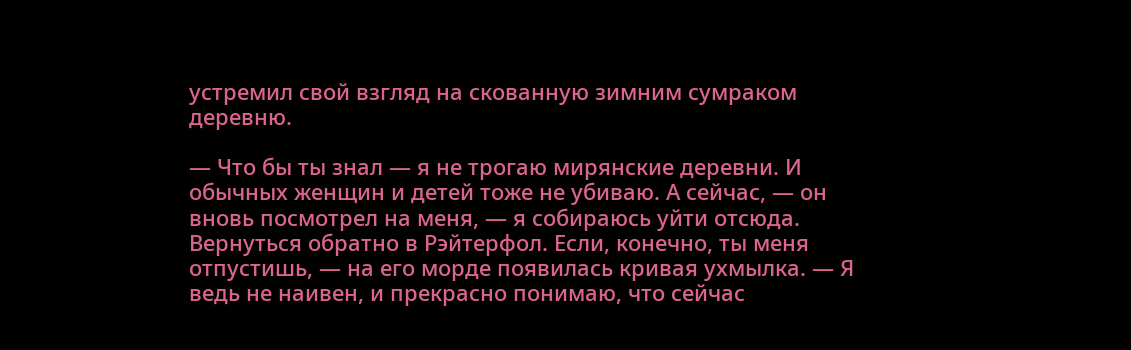устремил свой взгляд на скованную зимним сумраком деревню.

— Что бы ты знал — я не трогаю мирянские деревни. И обычных женщин и детей тоже не убиваю. А сейчас, — он вновь посмотрел на меня, — я собираюсь уйти отсюда. Вернуться обратно в Рэйтерфол. Если, конечно, ты меня отпустишь, — на его морде появилась кривая ухмылка. — Я ведь не наивен, и прекрасно понимаю, что сейчас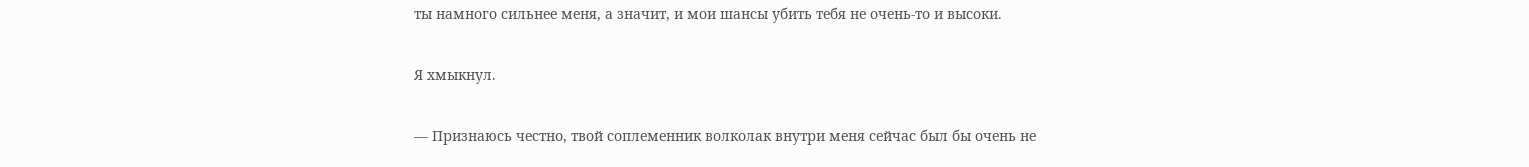ты намного сильнее меня, а значит, и мои шансы убить тебя не очень-то и высоки.

Я хмыкнул.

— Признаюсь честно, твой соплеменник волколак внутри меня сейчас был бы очень не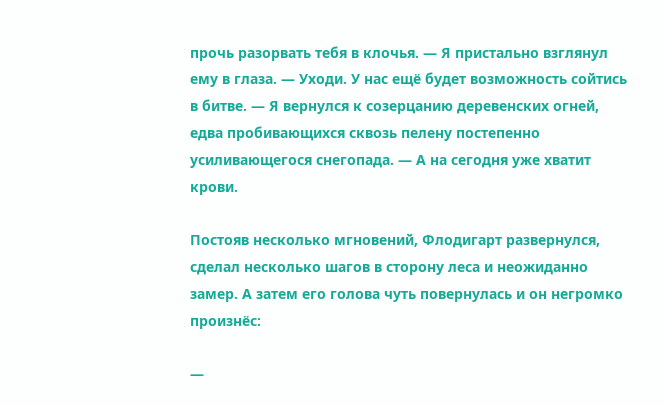прочь разорвать тебя в клочья. — Я пристально взглянул ему в глаза. — Уходи. У нас ещё будет возможность сойтись в битве. — Я вернулся к созерцанию деревенских огней, едва пробивающихся сквозь пелену постепенно усиливающегося снегопада. — А на сегодня уже хватит крови.

Постояв несколько мгновений, Флодигарт развернулся, сделал несколько шагов в сторону леса и неожиданно замер. А затем его голова чуть повернулась и он негромко произнёс:

—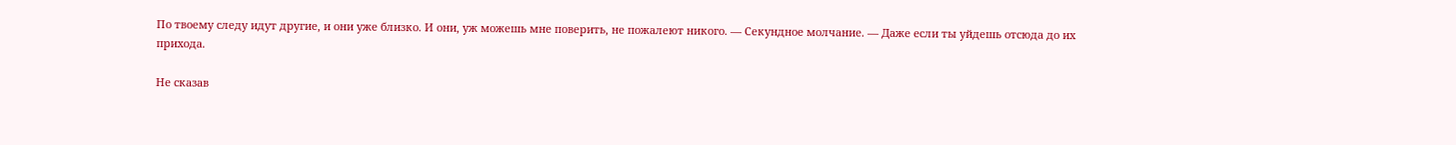По твоему следу идут другие, и они уже близко. И они, уж можешь мне поверить, не пожалеют никого. — Секундное молчание. — Даже если ты уйдешь отсюда до их прихода.

Не сказав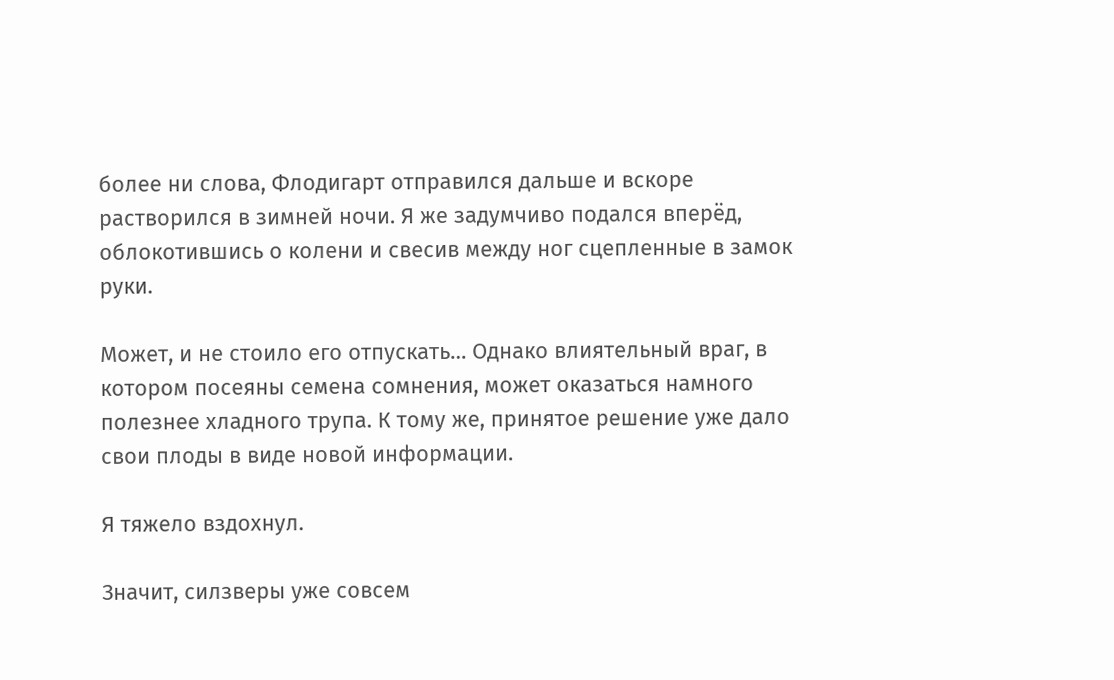более ни слова, Флодигарт отправился дальше и вскоре растворился в зимней ночи. Я же задумчиво подался вперёд, облокотившись о колени и свесив между ног сцепленные в замок руки.

Может, и не стоило его отпускать… Однако влиятельный враг, в котором посеяны семена сомнения, может оказаться намного полезнее хладного трупа. К тому же, принятое решение уже дало свои плоды в виде новой информации.

Я тяжело вздохнул.

Значит, силзверы уже совсем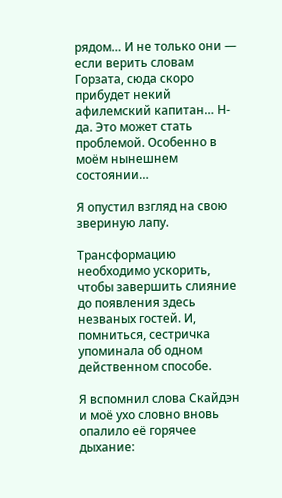рядом… И не только они — если верить словам Горзата, сюда скоро прибудет некий афилемский капитан… Н-да. Это может стать проблемой. Особенно в моём нынешнем состоянии…

Я опустил взгляд на свою звериную лапу.

Трансформацию необходимо ускорить, чтобы завершить слияние до появления здесь незваных гостей. И, помниться, сестричка упоминала об одном действенном способе.

Я вспомнил слова Скайдэн и моё ухо словно вновь опалило её горячее дыхание: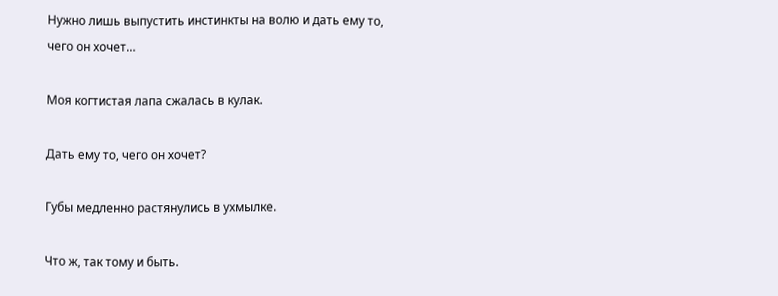Нужно лишь выпустить инстинкты на волю и дать ему то, чего он хочет…

Моя когтистая лапа сжалась в кулак.

Дать ему то, чего он хочет?

Губы медленно растянулись в ухмылке.

Что ж, так тому и быть.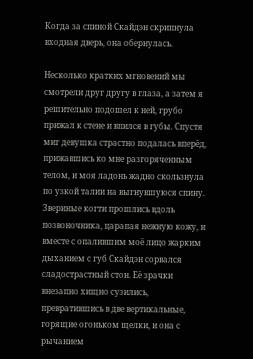Когда за спиной Скайдэн скрипнула входная дверь, она обернулась.

Несколько кратких мгновений мы смотрели друг другу в глаза, а затем я решительно подошел к ней, грубо прижал к стене и впился в губы. Спустя миг девушка страстно подалась вперёд, прижавшись ко мне разгоряченным телом, и моя ладонь жадно скользнула по узкой талии на выгнувшуюся спину. Звериные когти прошлись вдоль позвоночника, царапая нежную кожу, и вместе с опалившим моё лицо жарким дыханием с губ Скайдэн сорвался сладострастный стон. Её зрачки внезапно хищно сузились, превратившись в две вертикальные, горящие огоньком щелки, и она с рычанием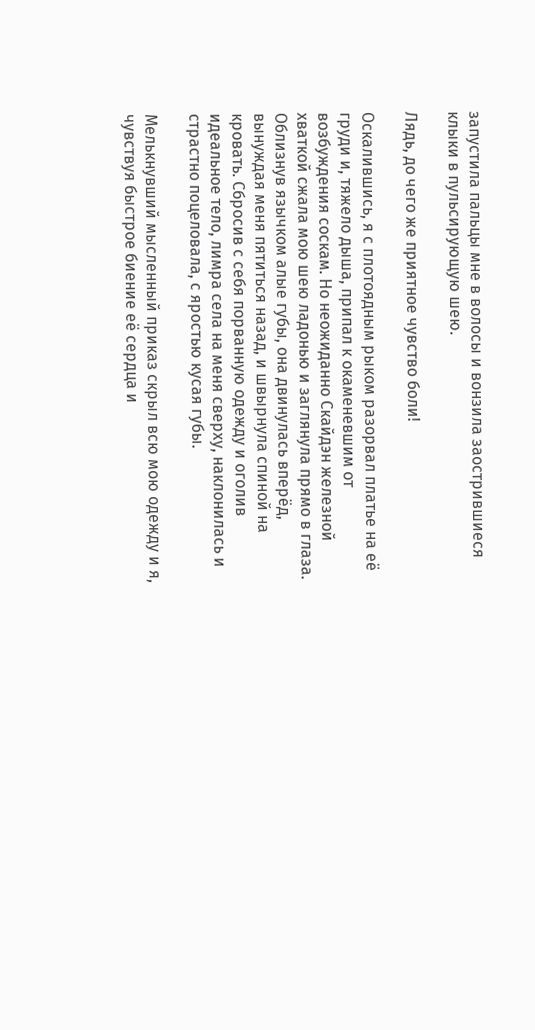запустила пальцы мне в волосы и вонзила заострившиеся клыки в пульсирующую шею.

Лядь, до чего же приятное чувство боли!

Оскалившись, я с плотоядным рыком разорвал платье на её груди и, тяжело дыша, припал к окаменевшим от возбуждения соскам. Но неожиданно Скайдэн железной хваткой сжала мою шею ладонью и заглянула прямо в глаза. Облизнув язычком алые губы, она двинулась вперёд, вынуждая меня пятиться назад, и швырнула спиной на кровать. Сбросив с себя порванную одежду и оголив идеальное тело, лимра села на меня сверху, наклонилась и страстно поцеловала, с яростью кусая губы.

Мелькнувший мысленный приказ скрыл всю мою одежду и я, чувствуя быстрое биение её сердца и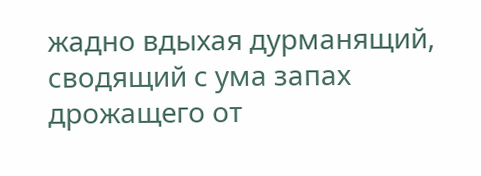жадно вдыхая дурманящий, сводящий с ума запах дрожащего от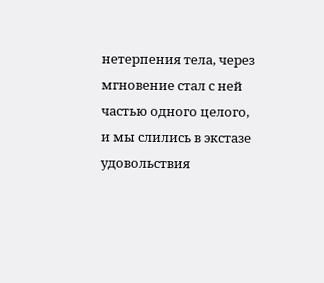нетерпения тела, через мгновение стал с ней частью одного целого, и мы слились в экстазе удовольствия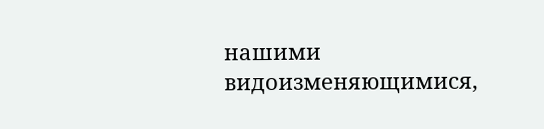нашими видоизменяющимися,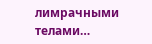лимрачными телами…